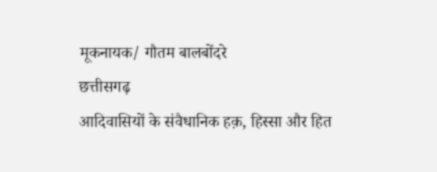मूकनायक/ गौतम बालबोंदरे
छत्तीसगढ़
आदिवासियों के संवैधानिक हक़, हिस्सा और हित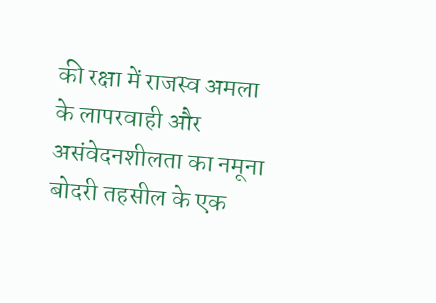की रक्षा में राजस्व अमला के लापरवाही और असंवेदनशीलता का नमूना बोदरी तहसील के एक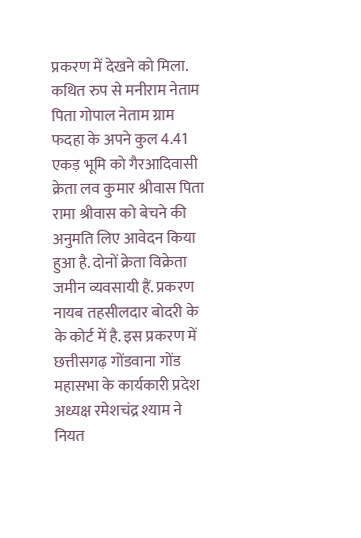प्रकरण में देखने को मिला. कथित रुप से मनीराम नेताम पिता गोपाल नेताम ग्राम फदहा के अपने कुल 4.41 एकड़ भूमि को गैरआदिवासी क्रेता लव कुमार श्रीवास पिता रामा श्रीवास को बेचने की अनुमति लिए आवेदन किया हुआ है. दोनों क्रेता विक्रेता जमीन व्यवसायी हैं. प्रकरण नायब तहसीलदार बोदरी के के कोर्ट में है. इस प्रकरण में छत्तीसगढ़ गोंडवाना गोंड महासभा के कार्यकारी प्रदेश अध्यक्ष रमेशचंद्र श्याम ने नियत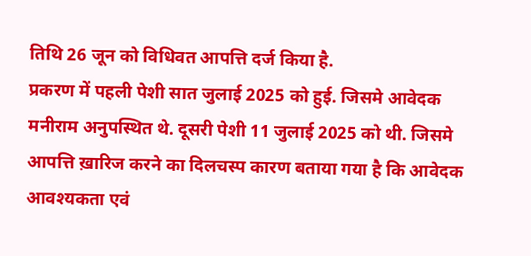तिथि 26 जून को विधिवत आपत्ति दर्ज किया है.
प्रकरण में पहली पेशी सात जुलाई 2025 को हुई. जिसमे आवेदक मनीराम अनुपस्थित थे. दूसरी पेशी 11 जुलाई 2025 को थी. जिसमे आपत्ति ख़ारिज करने का दिलचस्प कारण बताया गया है कि आवेदक आवश्यकता एवं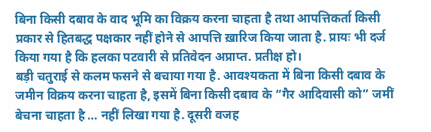बिना किसी दबाव के वाद भूमि का विक्रय करना चाहता है तथा आपत्तिकर्ता किसी प्रकार से हितबद्ध पक्षकार नहीं होने से आपत्ति ख़ारिज किया जाता है. प्रायः भी दर्ज किया गया है कि हलका पटवारी से प्रतिवेदन अप्राप्त. प्रतीक्ष हो।
बड़ी चतुराई से कलम फसने से बचाया गया है. आवश्यकता में बिना किसी दबाव के जमीन विक्रय करना चाहता है, इसमें बिना किसी दबाव के “गैर आदिवासी को” जमीं बेचना चाहता है … नहीं लिखा गया है. दूसरी वजह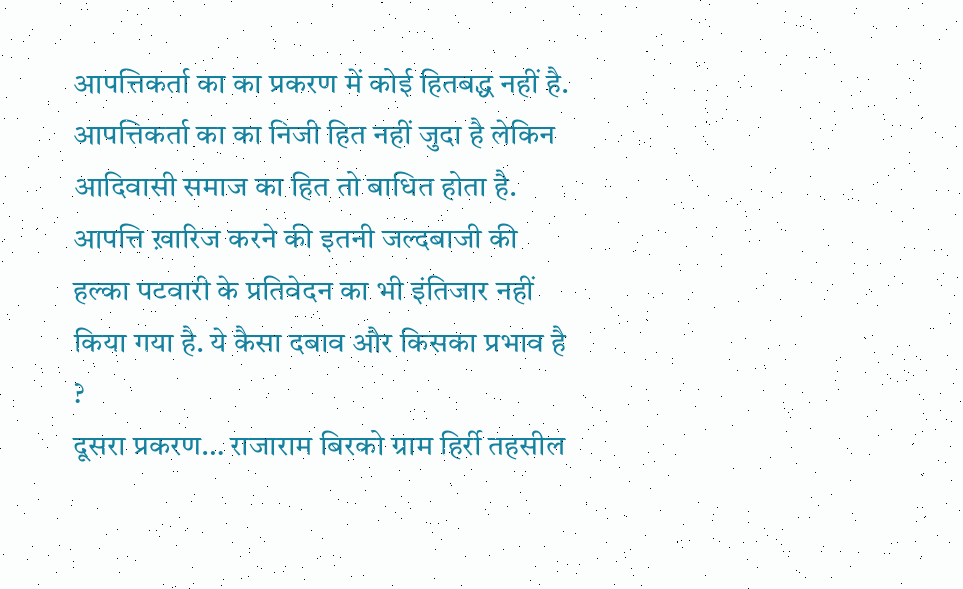आपत्तिकर्ता का का प्रकरण में कोई हितबद्ध नहीं है. आपत्तिकर्ता का का निजी हित नहीं जुदा है लेकिन आदिवासी समाज का हित तो बाधित होता है. आपत्ति ख़ारिज करने की इतनी जल्दबाजी की हल्का पटवारी के प्रतिवेदन का भी इंतिजार नहीं किया गया है. ये कैसा दबाव और किसका प्रभाव है ?
दूसरा प्रकरण… राजाराम बिरको ग्राम हिर्री तहसील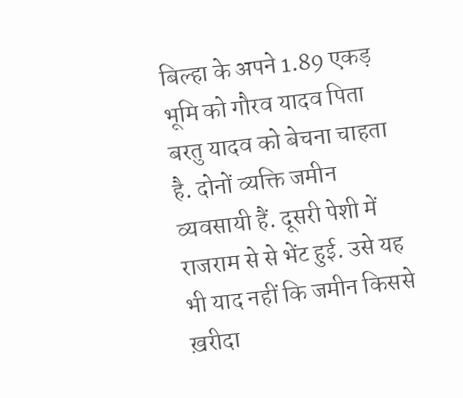बिल्हा के अपने 1.89 एकड़ भूमि को गौरव यादव पिता बरतु यादव को बेचना चाहता है. दोनों व्यक्ति जमीन व्यवसायी हैं. दूसरी पेशी में राजराम से से भेंट हुई. उसे यह भी याद नहीं कि जमीन किससे ख़रीदा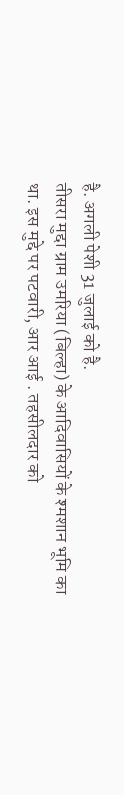है. अगली पेशी 31 जुलाई को है.
तीसरा मुद्दा ग्राम उमरिया (बिल्हा) के आदिवासियों के श्मशान भूमि का था. इस मुद्दे पर पटवारी, आर आई . तहसीलदार को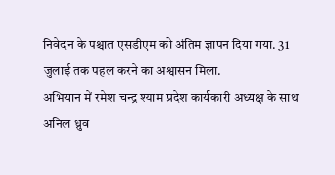निवेदन के पश्चात एसडीएम को अंतिम ज्ञापन दिया गया. 31 जुलाई तक पहल करने का अश्वासन मिला.
अभियान में रमेश चन्द्र श्याम प्रदेश कार्यकारी अध्यक्ष के साथ अनिल ध्रुव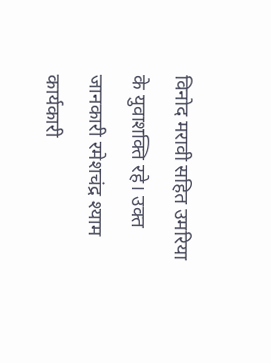विनोद मरावी सहित उमरिया के युवाशक्ति रहे। उक्त जानकारी रमेशचंद्र श्याम कार्यकारी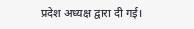प्रदेश अध्यक्ष द्वारा दी गई।